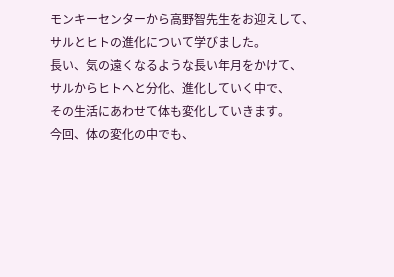モンキーセンターから高野智先生をお迎えして、
サルとヒトの進化について学びました。
長い、気の遠くなるような長い年月をかけて、
サルからヒトへと分化、進化していく中で、
その生活にあわせて体も変化していきます。
今回、体の変化の中でも、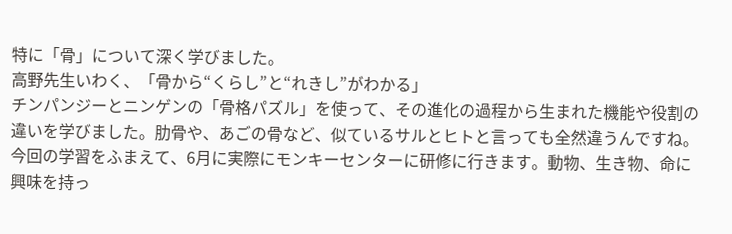特に「骨」について深く学びました。
高野先生いわく、「骨から“くらし”と“れきし”がわかる」
チンパンジーとニンゲンの「骨格パズル」を使って、その進化の過程から生まれた機能や役割の違いを学びました。肋骨や、あごの骨など、似ているサルとヒトと言っても全然違うんですね。
今回の学習をふまえて、6月に実際にモンキーセンターに研修に行きます。動物、生き物、命に興味を持っ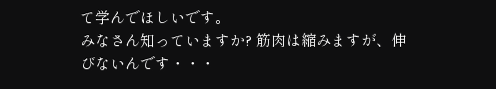て学んでほしいです。
みなさん知っていますか? 筋肉は縮みますが、伸びないんです・・・